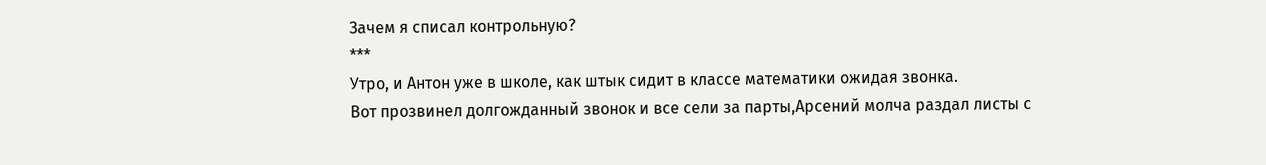Зачем я списал контрольную?
***
Утро, и Антон уже в школе, как штык сидит в классе математики ожидая звонка.
Вот прозвинел долгожданный звонок и все сели за парты,Арсений молча раздал листы с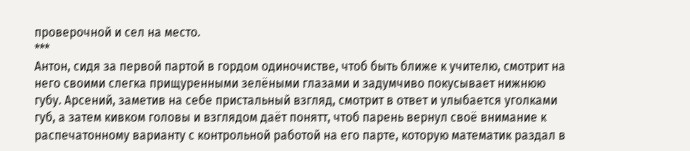проверочной и сел на место.
***
Антон, сидя за первой партой в гордом одиночистве, чтоб быть ближе к учителю, смотрит на него своими слегка прищуренными зелёными глазами и задумчиво покусывает нижнюю губу. Арсений, заметив на себе пристальный взгляд, смотрит в ответ и улыбается уголками губ, а затем кивком головы и взглядом даёт понятт, чтоб парень вернул своё внимание к распечатонному варианту с контрольной работой на его парте, которую математик раздал в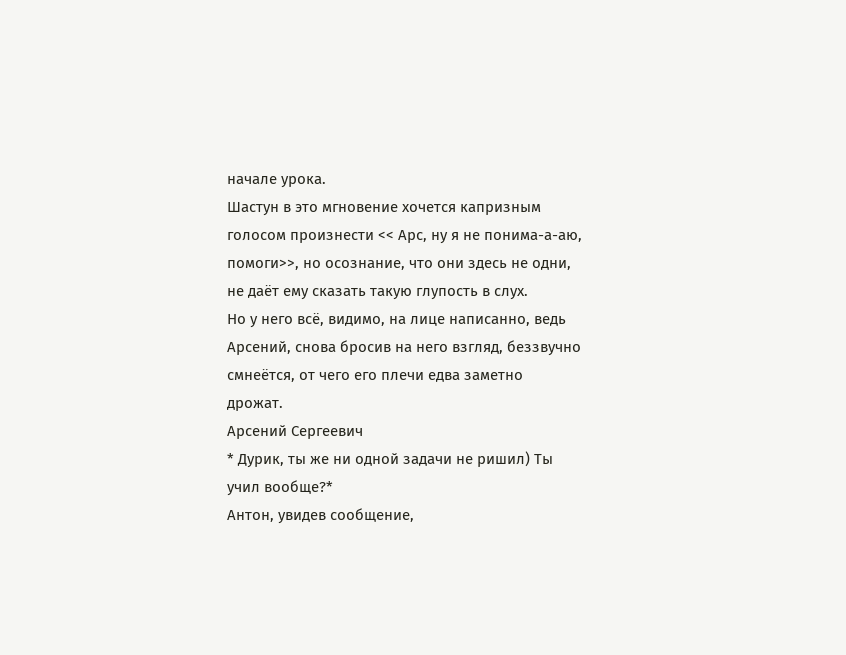начале урока.
Шастун в это мгновение хочется капризным голосом произнести << Арс, ну я не понима-а-аю, помоги>>, но осознание, что они здесь не одни, не даёт ему сказать такую глупость в слух.
Но у него всё, видимо, на лице написанно, ведь Арсений, снова бросив на него взгляд, беззвучно смнеётся, от чего его плечи едва заметно дрожат.
Арсений Сергеевич
* Дурик, ты же ни одной задачи не ришил) Ты учил вообще?*
Антон, увидев сообщение,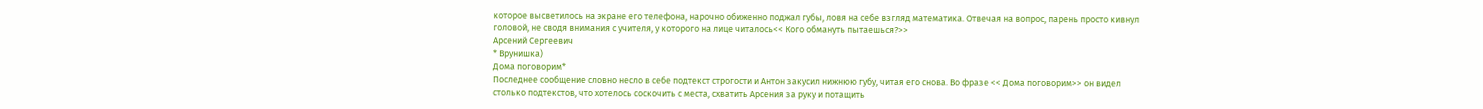которое высветилось на экране его телефона, нарочно обиженно поджал губы, ловя на себе взгляд математика. Отвечая на вопрос, парень просто кивнул головой, не сводя внимания с учителя, у которого на лице читалось<< Кого обмануть пытаешься?>>
Арсений Сергеевич
* Врунишка)
Дома поговорим*
Последнее сообщение словно несло в себе подтекст строгости и Антон закусил нижнюю губу, читая его снова. Во фразе << Дома поговорим>> он видел столько подтекстов, что хотелось соскочить с места, схватить Арсения за руку и потащить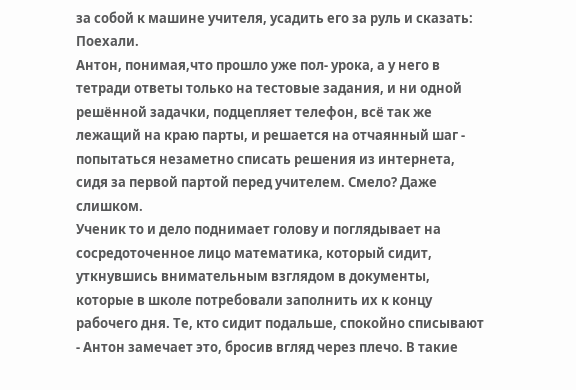за собой к машине учителя, усадить его за руль и сказать: Поехали.
Антон, понимая,что прошло уже пол- урока, а у него в тетради ответы только на тестовые задания, и ни одной решённой задачки, подцепляет телефон, всё так же лежащий на краю парты, и решается на отчаянный шаг - попытаться незаметно списать решения из интернета, сидя за первой партой перед учителем. Смело? Даже слишком.
Ученик то и дело поднимает голову и поглядывает на сосредоточенное лицо математика, который сидит, уткнувшись внимательным взглядом в документы, которые в школе потребовали заполнить их к концу рабочего дня. Те, кто сидит подальше, спокойно списывают - Антон замечает это, бросив вгляд через плечо. В такие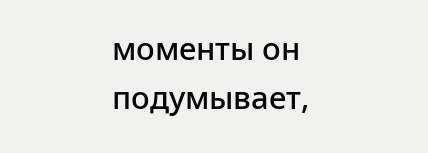моменты он подумывает,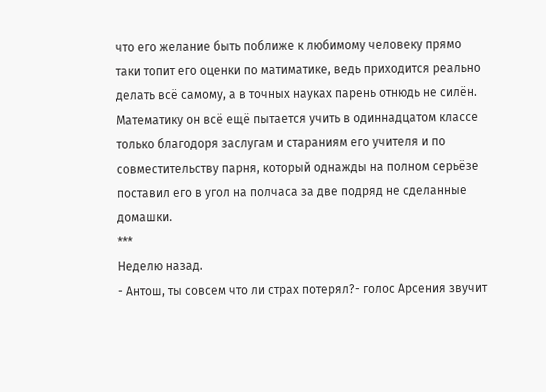что его желание быть поближе к любимому человеку прямо таки топит его оценки по матиматике, ведь приходится реально делать всё самому, а в точных науках парень отнюдь не силён.
Математику он всё ещё пытается учить в одиннадцатом классе только благодоря заслугам и стараниям его учителя и по совместительству парня, который однажды на полном серьёзе поставил его в угол на полчаса за две подряд не сделанные домашки.
***
Неделю назад.
- Антош, ты совсем что ли страх потерял?- голос Арсения звучит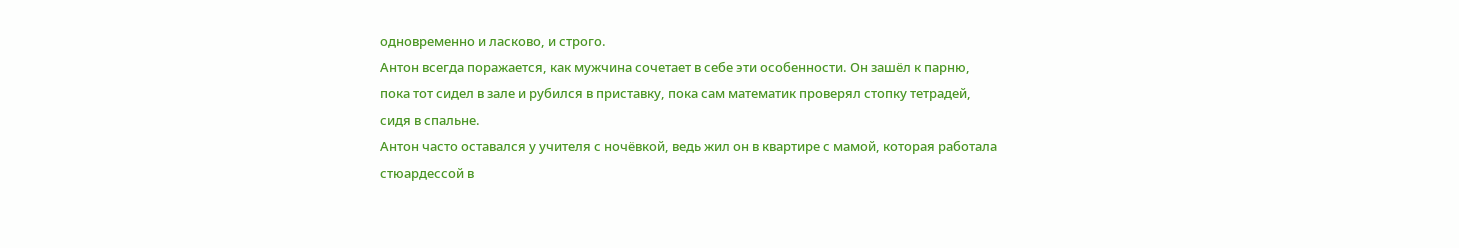одновременно и ласково, и строго.
Антон всегда поражается, как мужчина сочетает в себе эти особенности. Он зашёл к парню, пока тот сидел в зале и рубился в приставку, пока сам математик проверял стопку тетрадей, сидя в спальне.
Антон часто оставался у учителя с ночёвкой, ведь жил он в квартире с мамой, которая работала стюардессой в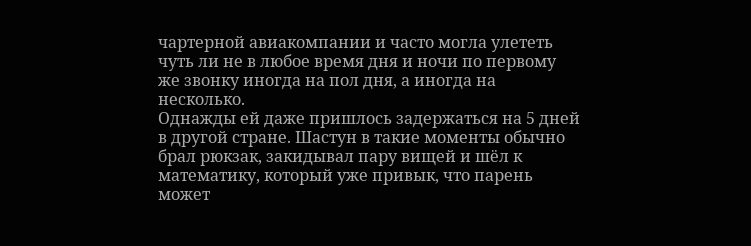чартерной авиакомпании и часто могла улететь чуть ли не в любое время дня и ночи по первому же звонку иногда на пол дня, а иногда на несколько.
Однажды ей даже пришлось задержаться на 5 дней в другой стране. Шастун в такие моменты обычно брал рюкзак, закидывал пару вищей и шёл к математику, который уже привык, что парень может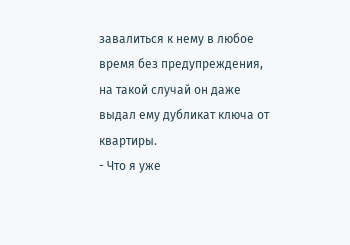завалиться к нему в любое время без предупреждения, на такой случай он даже выдал ему дубликат ключа от квартиры.
- Что я уже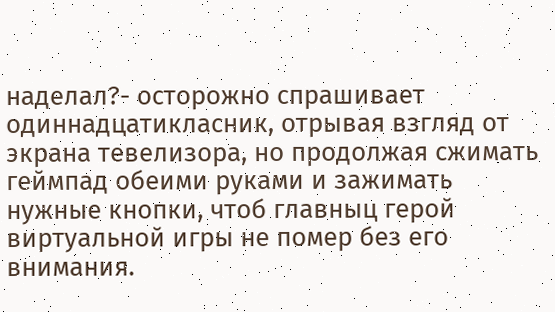наделал?- осторожно спрашивает одиннадцатикласник, отрывая взгляд от экрана тевелизора, но продолжая сжимать геймпад обеими руками и зажимать нужные кнопки, чтоб главныц герой виртуальной игры не помер без его внимания.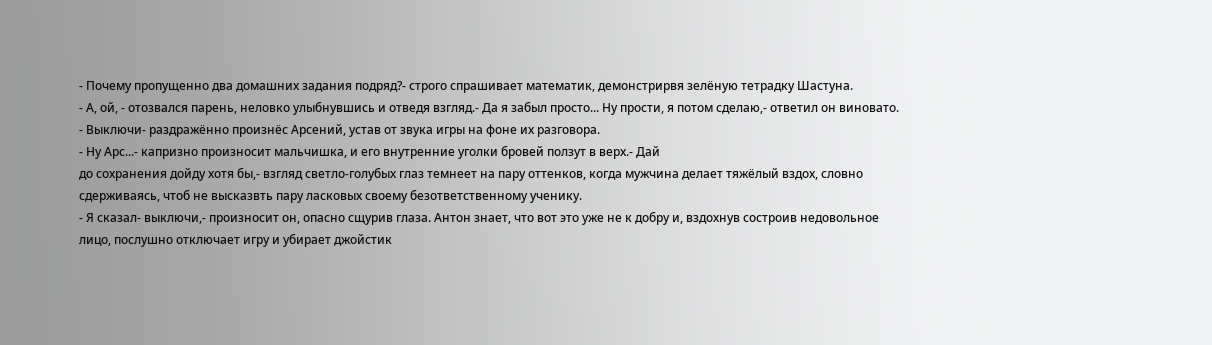- Почему пропущенно два домашних задания подряд?- строго спрашивает математик, демонстрирвя зелёную тетрадку Шастуна.
- А, ой, - отозвался парень, неловко улыбнувшись и отведя взгляд.- Да я забыл просто... Ну прости, я потом сделаю,- ответил он виновато.
- Выключи- раздражённо произнёс Арсений, устав от звука игры на фоне их разговора.
- Ну Арс...- капризно произносит мальчишка, и его внутренние уголки бровей ползут в верх.- Дай
до сохранения дойду хотя бы,- взгляд светло-голубых глаз темнеет на пару оттенков, когда мужчина делает тяжёлый вздох, словно сдерживаясь, чтоб не высказвть пару ласковых своему безответственному ученику.
- Я сказал- выключи,- произносит он, опасно сщурив глаза. Антон знает, что вот это уже не к добру и, вздохнув состроив недовольное лицо, послушно отключает игру и убирает джойстик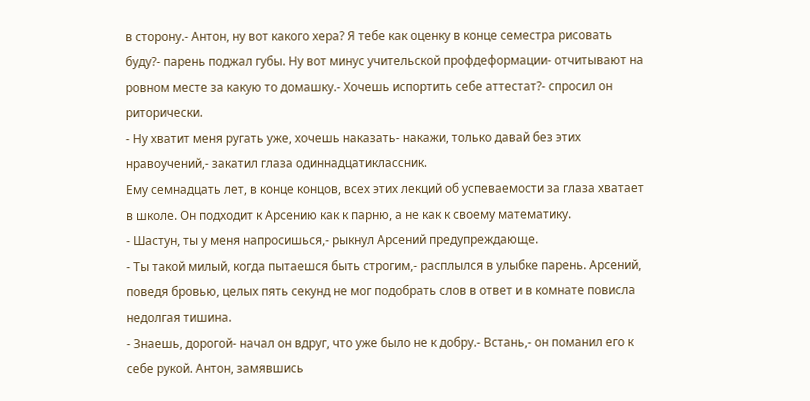в сторону.- Антон, ну вот какого хера? Я тебе как оценку в конце семестра рисовать буду?- парень поджал губы. Ну вот минус учительской профдеформации- отчитывают на ровном месте за какую то домашку.- Хочешь испортить себе аттестат?- спросил он риторически.
- Ну хватит меня ругать уже, хочешь наказать- накажи, только давай без этих нравоучений,- закатил глаза одиннадцатиклассник.
Ему семнадцать лет, в конце концов, всех этих лекций об успеваемости за глаза хватает в школе. Он подходит к Арсению как к парню, а не как к своему математику.
- Шастун, ты у меня напросишься,- рыкнул Арсений предупреждающе.
- Ты такой милый, когда пытаешся быть строгим,- расплылся в улыбке парень. Арсений, поведя бровью, целых пять секунд не мог подобрать слов в ответ и в комнате повисла недолгая тишина.
- Знаешь, дорогой- начал он вдруг, что уже было не к добру.- Встань,- он поманил его к себе рукой. Антон, замявшись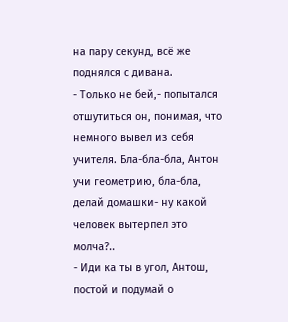на пару секунд, всё же поднялся с дивана.
- Только не бей,- попытался отшутиться он, понимая, что немного вывел из себя учителя. Бла-бла-бла, Антон учи геометрию, бла-бла, делай домашки- ну какой человек вытерпел это молча?..
- Иди ка ты в угол, Антош, постой и подумай о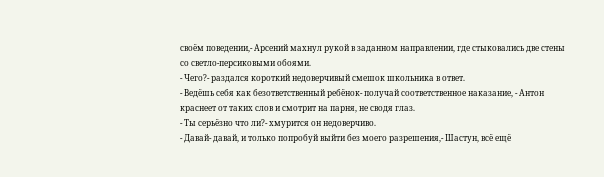своём поведении,- Арсений махнул рукой в заданном направлении, где стыковались две стены со светло-персиковыми обоями.
- Чего?- раздался короткий недоверчивый смешок школьника в ответ.
- Ведёшь себя как безответственный ребёнок- получай соответственное наказание, - Антон краснеет от таких слов и смотрит на парня, не сводя глаз.
- Ты серьёзно что ли?- хмурится он недоверчиво.
- Давай- давай, и только попробуй выйти без моего разрешения,- Шастун, всё ещё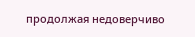продолжая недоверчиво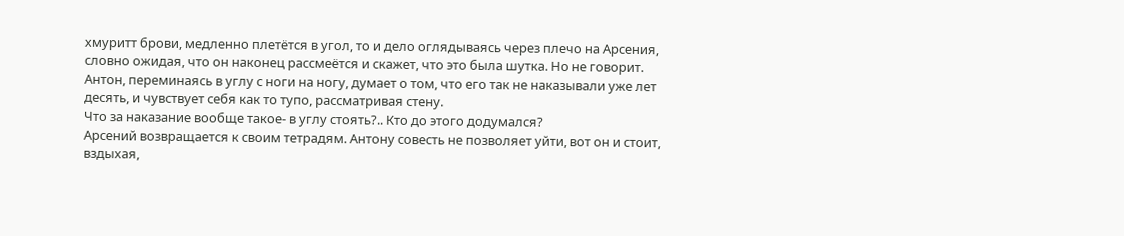хмуритт брови, медленно плетётся в угол, то и дело оглядываясь через плечо на Арсения, словно ожидая, что он наконец рассмеётся и скажет, что это была шутка. Но не говорит. Антон, переминаясь в углу с ноги на ногу, думает о том, что его так не наказывали уже лет десять, и чувствует себя как то тупо, рассматривая стену.
Что за наказание вообще такое- в углу стоять?.. Кто до этого додумался?
Арсений возвращается к своим тетрадям. Антону совесть не позволяет уйти, вот он и стоит, вздыхая,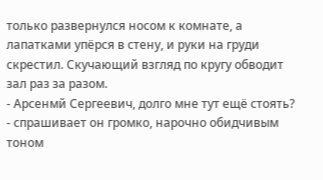только развернулся носом к комнате, а лапатками упёрся в стену, и руки на груди скрестил. Скучающий взгляд по кругу обводит зал раз за разом.
- Арсенмй Сергеевич, долго мне тут ещё стоять? - спрашивает он громко, нарочно обидчивым тоном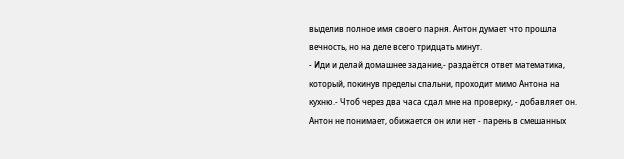выделив полное имя своего парня. Антон думает что прошла вечность, но на деле всего тридцать минут.
- Иди и делай домашнее задание,- раздаётся ответ математика, который, покинув пределы спальни, проходит мимо Антона на кухню.- Чтоб через два часа сдал мне на проверку, - добавляет он. Антон не понимает, обижается он или нет - парень в смешанных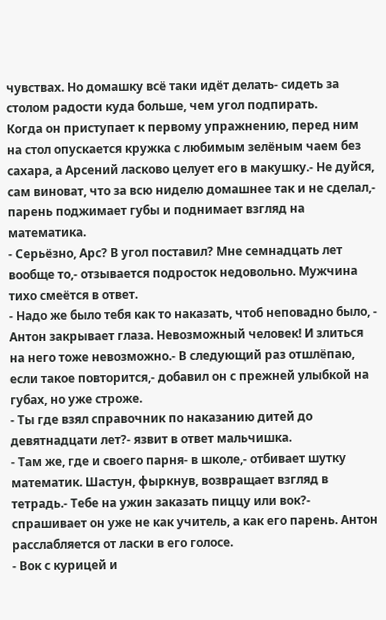чувствах. Но домашку всё таки идёт делать- сидеть за столом радости куда больше, чем угол подпирать.
Когда он приступает к первому упражнению, перед ним на стол опускается кружка с любимым зелёным чаем без сахара, а Арсений ласково целует его в макушку.- Не дуйся, сам виноват, что за всю ниделю домашнее так и не сделал,- парень поджимает губы и поднимает взгляд на математика.
- Серьёзно, Арс? В угол поставил? Мне семнадцать лет вообще то,- отзывается подросток недовольно. Мужчина тихо смеётся в ответ.
- Надо же было тебя как то наказать, чтоб неповадно было, - Антон закрывает глаза. Невозможный человек! И злиться на него тоже невозможно.- В следующий раз отшлёпаю, если такое повторится,- добавил он с прежней улыбкой на губах, но уже строже.
- Ты где взял справочник по наказанию дитей до девятнадцати лет?- язвит в ответ мальчишка.
- Там же, где и своего парня- в школе,- отбивает шутку математик. Шастун, фыркнув, возвращает взгляд в тетрадь.- Тебе на ужин заказать пиццу или вок?- спрашивает он уже не как учитель, а как его парень. Антон расслабляется от ласки в его голосе.
- Вок с курицей и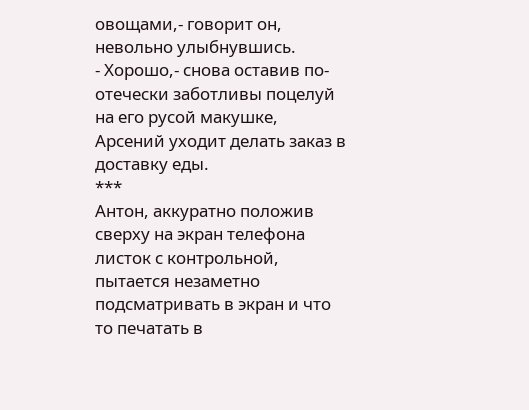овощами,- говорит он, невольно улыбнувшись.
- Хорошо,- снова оставив по- отечески заботливы поцелуй на его русой макушке, Арсений уходит делать заказ в доставку еды.
***
Антон, аккуратно положив сверху на экран телефона листок с контрольной, пытается незаметно подсматривать в экран и что то печатать в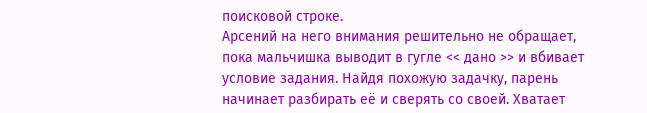поисковой строке.
Арсений на него внимания решительно не обращает, пока мальчишка выводит в гугле << дано >> и вбивает условие задания. Найдя похожую задачку, парень начинает разбирать её и сверять со своей. Хватает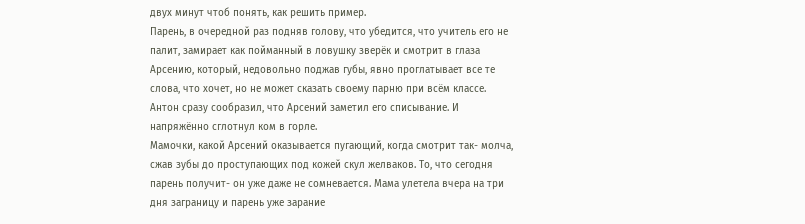двух минут чтоб понять, как решить пример.
Парень, в очередной раз подняв голову, что убедится, что учитель его не палит, замирает как пойманный в ловушку зверёк и смотрит в глаза Арсению, который, недовольно поджав губы, явно проглатывает все те слова, что хочет, но не может сказать своему парню при всём классе. Антон сразу сообразил, что Арсений заметил его списывание. И напряжённо сглотнул ком в горле.
Мамочки, какой Арсений оказывается пугающий, когда смотрит так- молча, сжав зубы до проступающих под кожей скул желваков. То, что сегодня парень получит- он уже даже не сомневается. Мама улетела вчера на три дня заграницу и парень уже зарание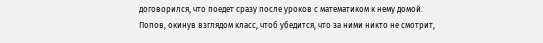договорился, что поедет сразу после уроков с математиком к нему домой.
Попов, окинув взглядом класс, чтоб убедится, что за ними никто не смотрит,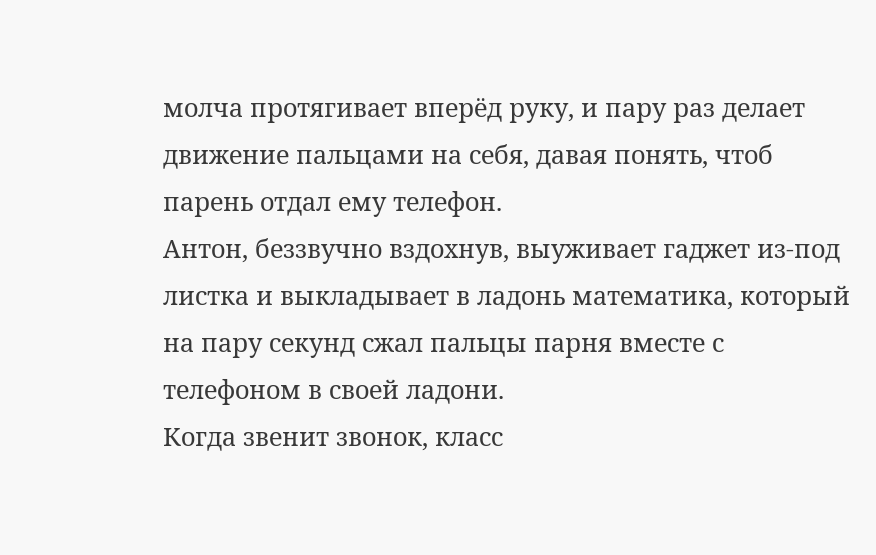молча протягивает вперёд руку, и пару раз делает движение пальцами на себя, давая понять, чтоб парень отдал ему телефон.
Антон, беззвучно вздохнув, выуживает гаджет из-под листка и выкладывает в ладонь математика, который на пару секунд сжал пальцы парня вместе с телефоном в своей ладони.
Когда звенит звонок, класс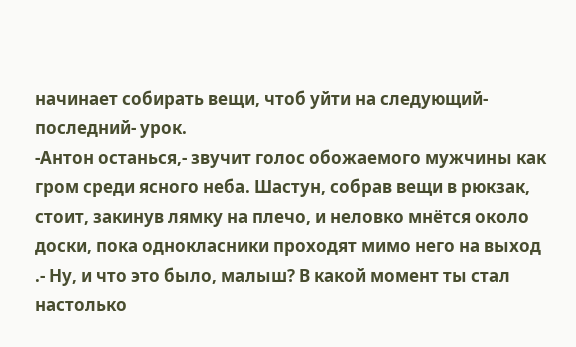начинает собирать вещи, чтоб уйти на следующий- последний- урок.
-Антон останься,- звучит голос обожаемого мужчины как гром среди ясного неба. Шастун, собрав вещи в рюкзак, стоит, закинув лямку на плечо, и неловко мнётся около доски, пока однокласники проходят мимо него на выход
.- Ну, и что это было, малыш? В какой момент ты стал настолько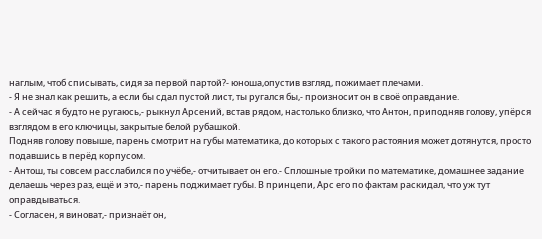наглым, чтоб списывать, сидя за первой партой?- юноша,опустив взгляд, пожимает плечами.
- Я не знал как решить, а если бы сдал пустой лист, ты ругался бы,- произносит он в своё оправдание.
- А сейчас я будто не ругаюсь,- рыкнул Арсений, встав рядом, настолько близко, что Антон, приподняв голову, упёрся взглядом в его ключицы, закрытые белой рубашкой.
Подняв голову повыше, парень смотрит на губы математика, до которых с такого растояния может дотянутся, просто подавшись в перёд корпусом.
- Антош, ты совсем расслабился по учёбе,- отчитывает он его.- Сплошные тройки по математике, домашнее задание делаешь через раз, ещё и это,- парень поджимает губы. В принцепи, Арс его по фактам раскидал, что уж тут оправдываться.
- Согласен, я виноват,- признаёт он,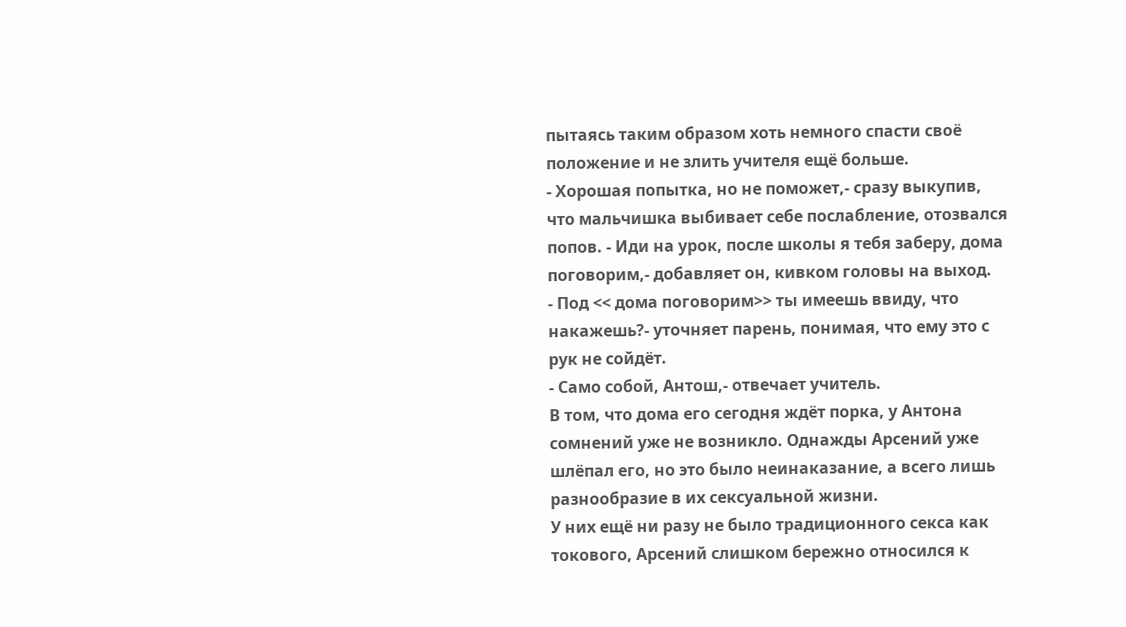пытаясь таким образом хоть немного спасти своё положение и не злить учителя ещё больше.
- Хорошая попытка, но не поможет,- сразу выкупив, что мальчишка выбивает себе послабление, отозвался попов. - Иди на урок, после школы я тебя заберу, дома поговорим,- добавляет он, кивком головы на выход.
- Под << дома поговорим>> ты имеешь ввиду, что накажешь?- уточняет парень, понимая, что ему это с рук не сойдёт.
- Само собой, Антош,- отвечает учитель.
В том, что дома его сегодня ждёт порка, у Антона сомнений уже не возникло. Однажды Арсений уже шлёпал его, но это было неинаказание, а всего лишь разнообразие в их сексуальной жизни.
У них ещё ни разу не было традиционного секса как токового, Арсений слишком бережно относился к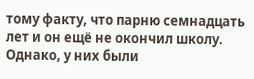тому факту, что парню семнадцать лет и он ещё не окончил школу.
Однако, у них были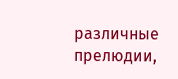различные прелюдии,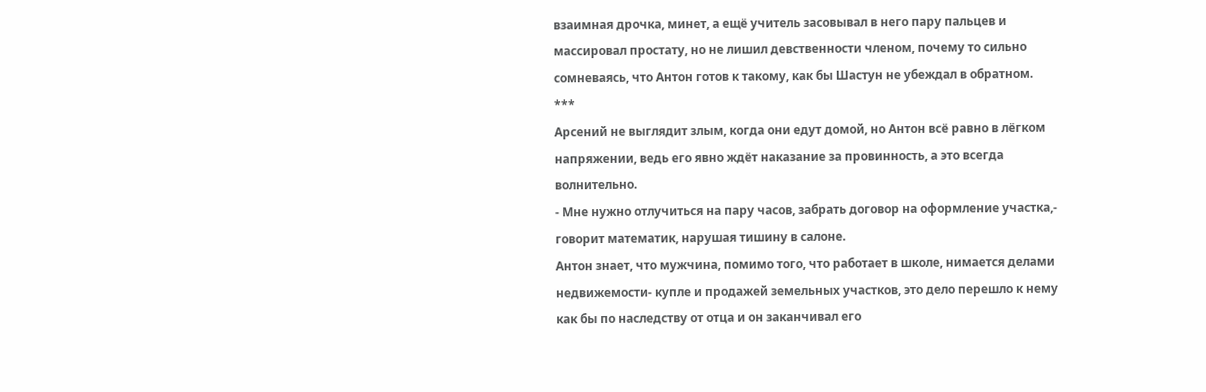взаимная дрочка, минет, а ещё учитель засовывал в него пару пальцев и массировал простату, но не лишил девственности членом, почему то сильно сомневаясь, что Антон готов к такому, как бы Шастун не убеждал в обратном.
***
Арсений не выглядит злым, когда они едут домой, но Антон всё равно в лёгком напряжении, ведь его явно ждёт наказание за провинность, а это всегда волнительно.
- Мне нужно отлучиться на пару часов, забрать договор на оформление участка,- говорит математик, нарушая тишину в салоне.
Антон знает, что мужчина, помимо того, что работает в школе, нимается делами недвижемости- купле и продажей земельных участков, это дело перешло к нему как бы по наследству от отца и он заканчивал его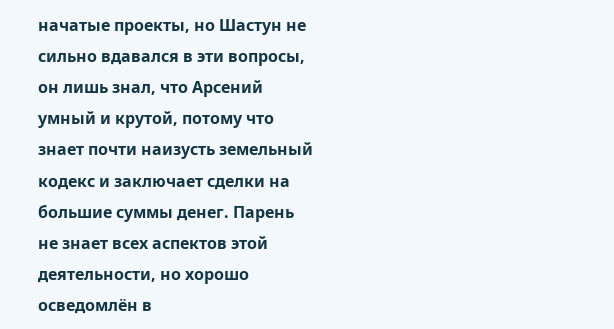начатые проекты, но Шастун не сильно вдавался в эти вопросы, он лишь знал, что Арсений умный и крутой, потому что знает почти наизусть земельный кодекс и заключает сделки на большие суммы денег. Парень не знает всех аспектов этой деятельности, но хорошо осведомлён в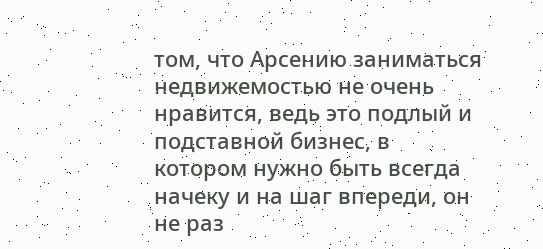том, что Арсению заниматься недвижемостью не очень нравится, ведь это подлый и подставной бизнес, в котором нужно быть всегда начеку и на шаг впереди, он не раз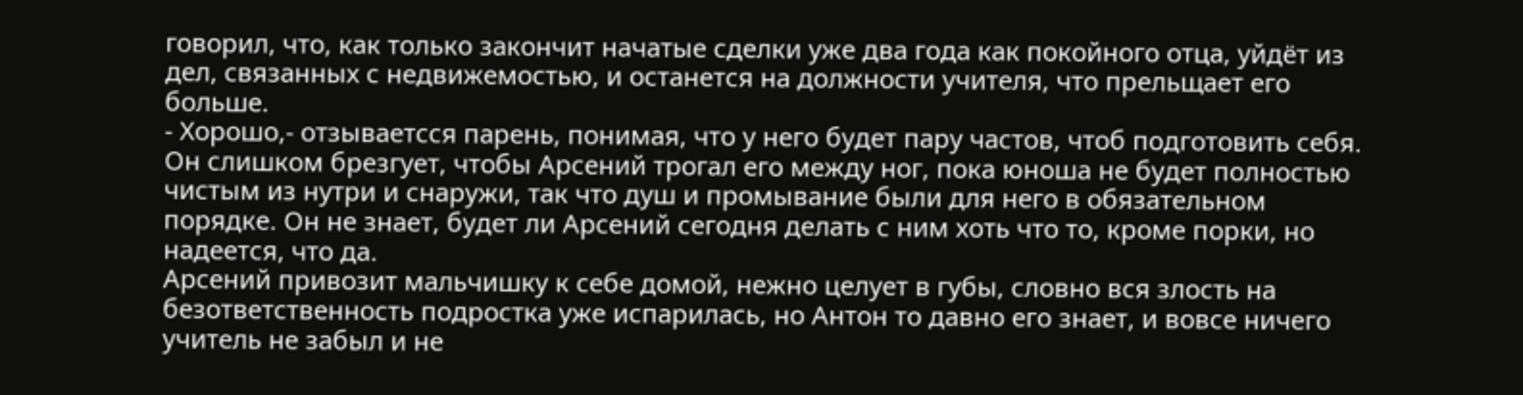говорил, что, как только закончит начатые сделки уже два года как покойного отца, уйдёт из дел, связанных с недвижемостью, и останется на должности учителя, что прельщает его больше.
- Хорошо,- отзываетсся парень, понимая, что у него будет пару частов, чтоб подготовить себя.
Он слишком брезгует, чтобы Арсений трогал его между ног, пока юноша не будет полностью чистым из нутри и снаружи, так что душ и промывание были для него в обязательном порядке. Он не знает, будет ли Арсений сегодня делать с ним хоть что то, кроме порки, но надеется, что да.
Арсений привозит мальчишку к себе домой, нежно целует в губы, словно вся злость на безответственность подростка уже испарилась, но Антон то давно его знает, и вовсе ничего учитель не забыл и не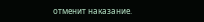отменит наказание.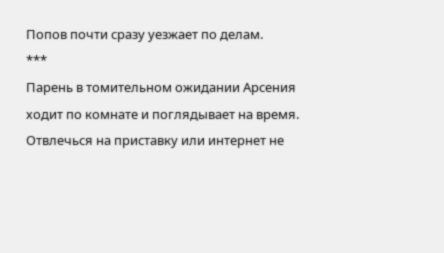Попов почти сразу уезжает по делам.
***
Парень в томительном ожидании Арсения ходит по комнате и поглядывает на время.
Отвлечься на приставку или интернет не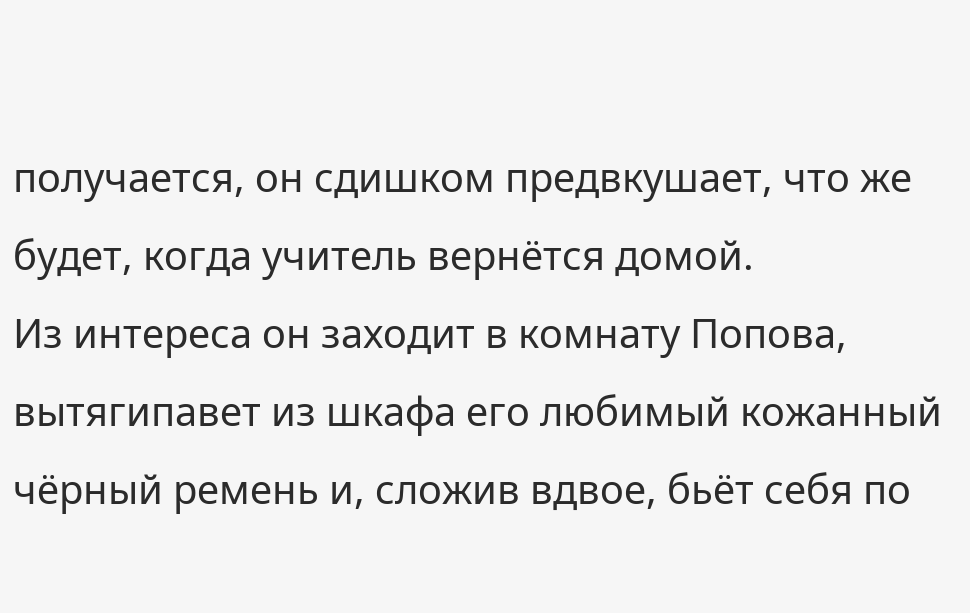получается, он сдишком предвкушает, что же будет, когда учитель вернётся домой.
Из интереса он заходит в комнату Попова, вытягипавет из шкафа его любимый кожанный чёрный ремень и, сложив вдвое, бьёт себя по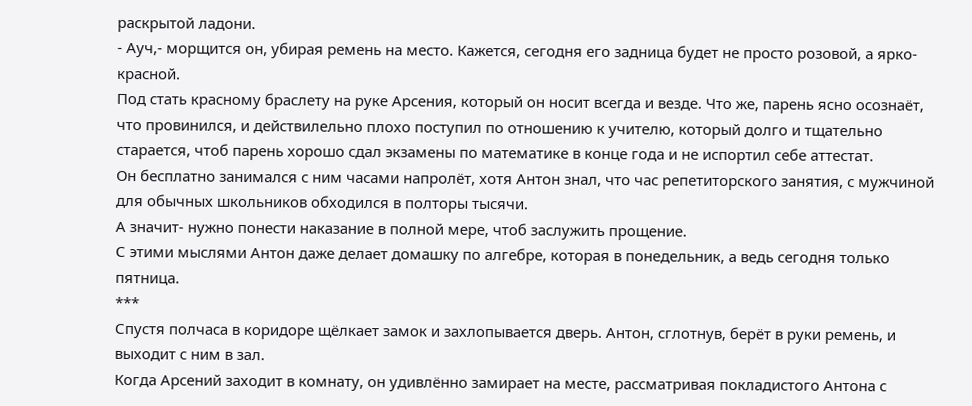раскрытой ладони.
- Ауч,- морщится он, убирая ремень на место. Кажется, сегодня его задница будет не просто розовой, а ярко-красной.
Под стать красному браслету на руке Арсения, который он носит всегда и везде. Что же, парень ясно осознаёт, что провинился, и действилельно плохо поступил по отношению к учителю, который долго и тщательно старается, чтоб парень хорошо сдал экзамены по математике в конце года и не испортил себе аттестат.
Он бесплатно занимался с ним часами напролёт, хотя Антон знал, что час репетиторского занятия, с мужчиной для обычных школьников обходился в полторы тысячи.
А значит- нужно понести наказание в полной мере, чтоб заслужить прощение.
С этими мыслями Антон даже делает домашку по алгебре, которая в понедельник, а ведь сегодня только пятница.
***
Спустя полчаса в коридоре щёлкает замок и захлопывается дверь. Антон, сглотнув, берёт в руки ремень, и выходит с ним в зал.
Когда Арсений заходит в комнату, он удивлённо замирает на месте, рассматривая покладистого Антона с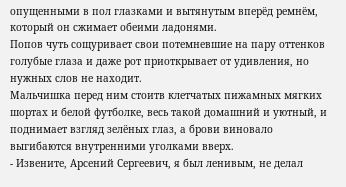опущенными в пол глазками и вытянутым вперёд ремнём, который он сжимает обеими ладонями.
Попов чуть сощуривает свои потемневшие на пару оттенков голубые глаза и даже рот приоткрывает от удивления, но нужных слов не находит.
Мальчишка перед ним стоитв клетчатых пижамных мягких шортах и белой футболке, весь такой домашний и уютный, и поднимает взгляд зелёных глаз, а брови виновало выгибаются внутренними уголками вверх.
- Извените, Арсений Сергеевич, я был ленивым, не делал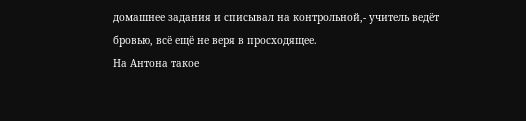домашнее задания и списывал на контрольной,- учитель ведёт бровью, всё ещё не веря в просходящее.
На Антона такое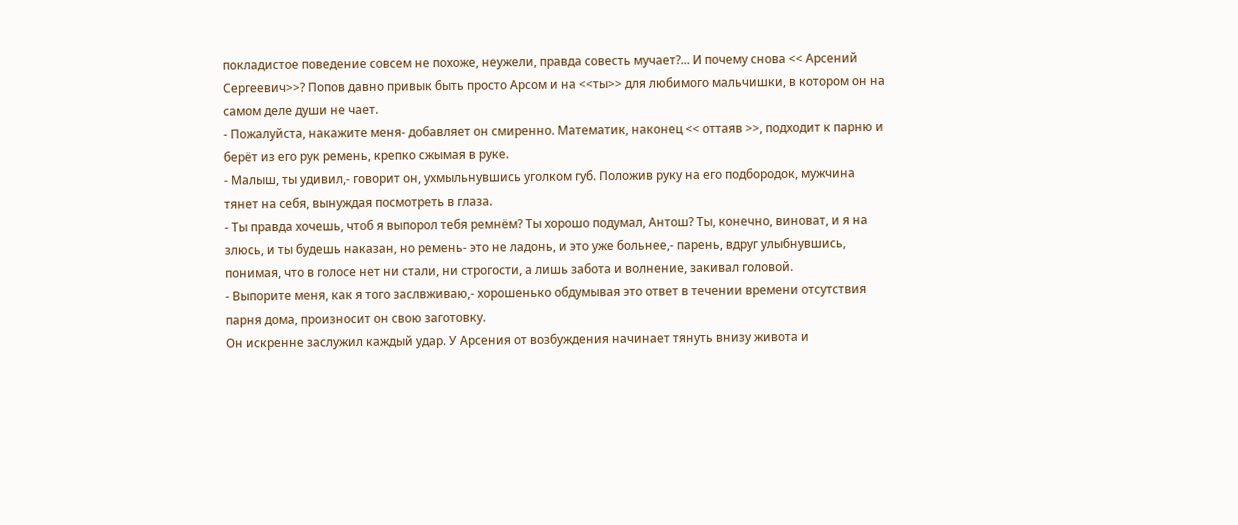покладистое поведение совсем не похоже, неужели, правда совесть мучает?... И почему снова << Арсений Сергеевич>>? Попов давно привык быть просто Арсом и на <<ты>> для любимого мальчишки, в котором он на самом деле души не чает.
- Пожалуйста, накажите меня- добавляет он смиренно. Математик, наконец << оттаяв >>, подходит к парню и берёт из его рук ремень, крепко сжымая в руке.
- Малыш, ты удивил,- говорит он, ухмыльнувшись уголком губ. Положив руку на его подбородок, мужчина тянет на себя, вынуждая посмотреть в глаза.
- Ты правда хочешь, чтоб я выпорол тебя ремнём? Ты хорошо подумал, Антош? Ты, конечно, виноват, и я на злюсь, и ты будешь наказан, но ремень- это не ладонь, и это уже больнее,- парень, вдруг улыбнувшись, понимая, что в голосе нет ни стали, ни строгости, а лишь забота и волнение, закивал головой.
- Выпорите меня, как я того заслвживаю,- хорошенько обдумывая это ответ в течении времени отсутствия парня дома, произносит он свою заготовку.
Он искренне заслужил каждый удар. У Арсения от возбуждения начинает тянуть внизу живота и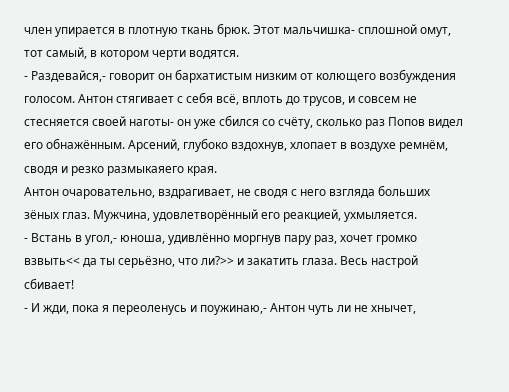член упирается в плотную ткань брюк. Этот мальчишка- сплошной омут, тот самый, в котором черти водятся.
- Раздевайся,- говорит он бархатистым низким от колющего возбуждения голосом. Антон стягивает с себя всё, вплоть до трусов, и совсем не стесняется своей наготы- он уже сбился со счёту, сколько раз Попов видел его обнажённым. Арсений, глубоко вздохнув, хлопает в воздухе ремнём, сводя и резко размыкаяего края.
Антон очаровательно, вздрагивает, не сводя с него взгляда больших зёных глаз. Мужчина, удовлетворённый его реакцией, ухмыляется.
- Встань в угол,- юноша, удивлённо моргнув пару раз, хочет громко взвыть<< да ты серьёзно, что ли?>> и закатить глаза. Весь настрой сбивает!
- И жди, пока я переоленусь и поужинаю,- Антон чуть ли не хнычет,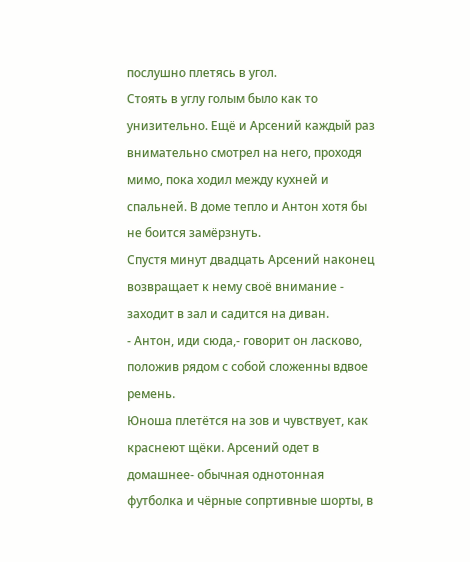послушно плетясь в угол.
Стоять в углу голым было как то унизительно. Ещё и Арсений каждый раз внимательно смотрел на него, проходя мимо, пока ходил между кухней и спальней. В доме тепло и Антон хотя бы не боится замёрзнуть.
Спустя минут двадцать Арсений наконец возвращает к нему своё внимание - заходит в зал и садится на диван.
- Антон, иди сюда,- говорит он ласково, положив рядом с собой сложенны вдвое ремень.
Юноша плетётся на зов и чувствует, как краснеют щёки. Арсений одет в домашнее- обычная однотонная футболка и чёрные сопртивные шорты, в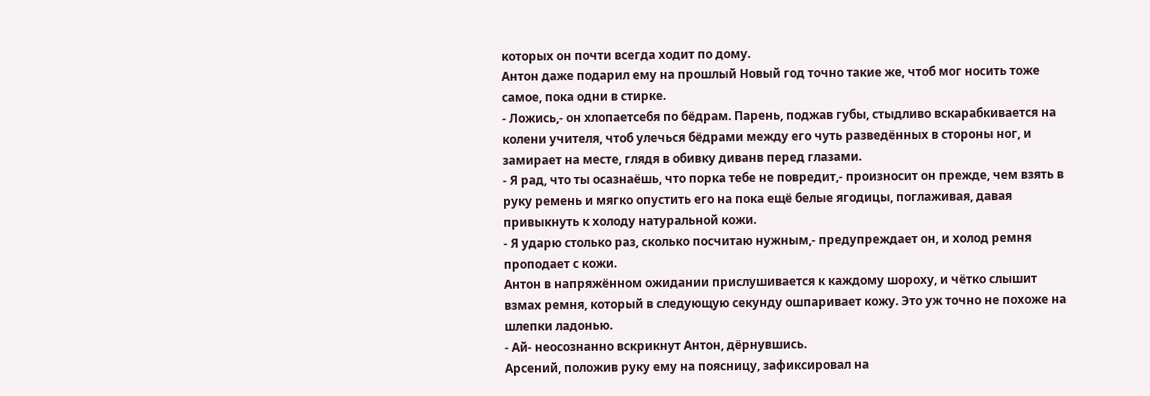которых он почти всегда ходит по дому.
Антон даже подарил ему на прошлый Новый год точно такие же, чтоб мог носить тоже самое, пока одни в стирке.
- Ложись,- он хлопаетсебя по бёдрам. Парень, поджав губы, стыдливо вскарабкивается на колени учителя, чтоб улечься бёдрами между его чуть разведённых в стороны ног, и замирает на месте, глядя в обивку диванв перед глазами.
- Я рад, что ты осазнаёшь, что порка тебе не повредит,- произносит он прежде, чем взять в руку ремень и мягко опустить его на пока ещё белые ягодицы, поглаживая, давая привыкнуть к холоду натуральной кожи.
- Я ударю столько раз, сколько посчитаю нужным,- предупреждает он, и холод ремня проподает с кожи.
Антон в напряжённом ожидании прислушивается к каждому шороху, и чётко слышит взмах ремня, который в следующую секунду ошпаривает кожу. Это уж точно не похоже на шлепки ладонью.
- Ай- неосознанно вскрикнут Антон, дёрнувшись.
Арсений, положив руку ему на поясницу, зафиксировал на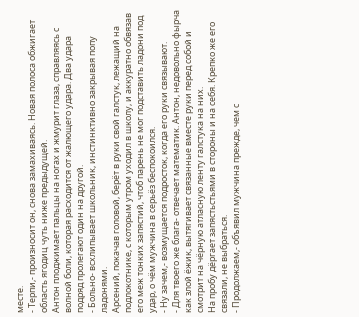месте.
- Терпи,- произносит он, снова замахиваясь. Новая полоса обжигает область ягодиц чуть ниже предыдущей.
Антон плоджимает пальцы на ногах и жмурит глаза, справляясь с волной боли, которая расходится от жалющего удара. Два удара подряд пролегают один на другой.
- Больно- всхлипывает школьник, инстинктивно закрывая попу ладонями.
Арсений, покачав головой, берёт в руки свой галстук, лежащий на подлокотнике, с которым утром уходил в школу, и аккуратно обвязав его меж тонких запястий, чтоб парень не мог подставить ладони под удар, о чём мужчина в серьёз беспокоился.
- Ну зачем,- возмущается подросток, когда его руки связывают.
- Для твоего же блага- отвечает математик. Антон, недовольно фырча как злой ёжик, вытягивает связанные вместе руки перед собой и смотрит на чёрную атласную ленту галстука на них.
На пробу дёргает запястьстьями в стороны и на себя. Крепко же его связали, не выбраться.
- Продолжаем,- объявил мужчина прежде, чем с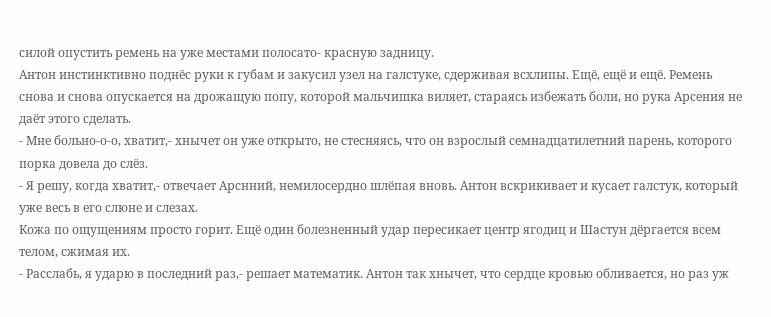силой опустить ремень на уже местами полосато- красную задницу.
Антон инстинктивно поднёс руки к губам и закусил узел на галстуке, сдерживая всхлипы. Ещё, ещё и ещё. Ремень снова и снова опускается на дрожащую попу, которой мальчишка виляет, стараясь избежать боли, но рука Арсения не даёт этого сделать.
- Мне больно-о-о, хватит,- хнычет он уже открыто, не стесняясь, что он взрослый семнадцатилетний парень, которого порка довела до слёз.
- Я решу, когда хватит,- отвечает Арснний, немилосердно шлёпая вновь. Антон вскрикивает и кусает галстук, который уже весь в его слюне и слезах.
Кожа по ощущениям просто горит. Ещё один болезненный удар пересикает центр ягодиц и Шастун дёргается всем телом, сжимая их.
- Расслабь, я ударю в последний раз,- решает математик. Антон так хнычет, что сердце кровью обливается, но раз уж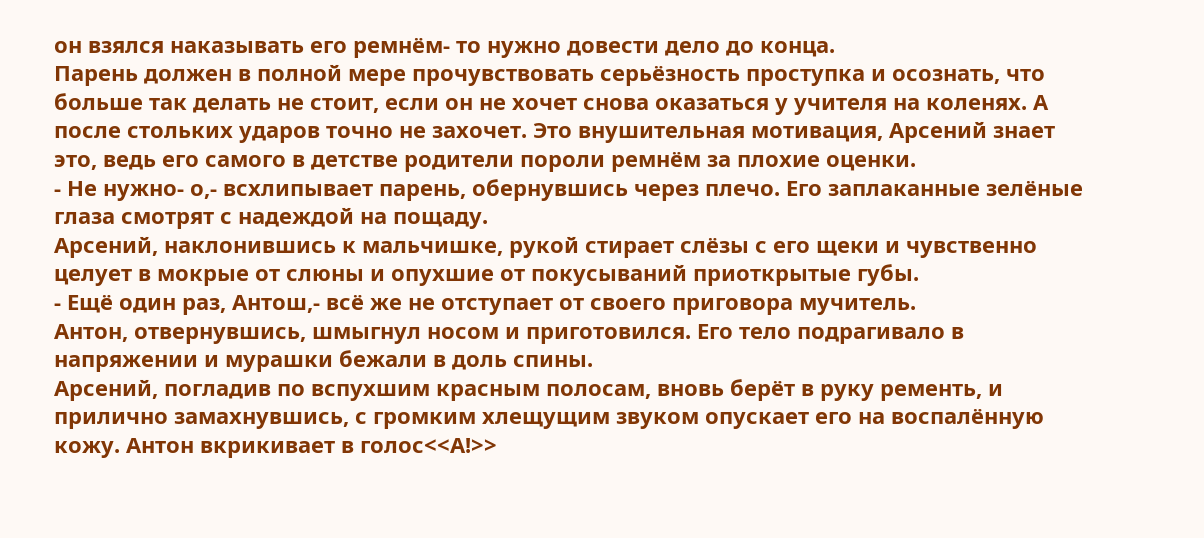он взялся наказывать его ремнём- то нужно довести дело до конца.
Парень должен в полной мере прочувствовать серьёзность проступка и осознать, что больше так делать не стоит, если он не хочет снова оказаться у учителя на коленях. А после стольких ударов точно не захочет. Это внушительная мотивация, Арсений знает это, ведь его самого в детстве родители пороли ремнём за плохие оценки.
- Не нужно- о,- всхлипывает парень, обернувшись через плечо. Его заплаканные зелёные глаза смотрят с надеждой на пощаду.
Арсений, наклонившись к мальчишке, рукой стирает слёзы с его щеки и чувственно целует в мокрые от слюны и опухшие от покусываний приоткрытые губы.
- Ещё один раз, Антош,- всё же не отступает от своего приговора мучитель.
Антон, отвернувшись, шмыгнул носом и приготовился. Его тело подрагивало в напряжении и мурашки бежали в доль спины.
Арсений, погладив по вспухшим красным полосам, вновь берёт в руку ременть, и прилично замахнувшись, с громким хлещущим звуком опускает его на воспалённую кожу. Антон вкрикивает в голос<<А!>>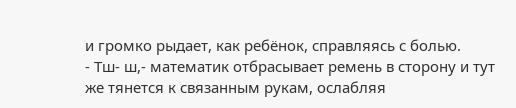и громко рыдает, как ребёнок, справляясь с болью.
- Тш- ш,- математик отбрасывает ремень в сторону и тут же тянется к связанным рукам, ослабляя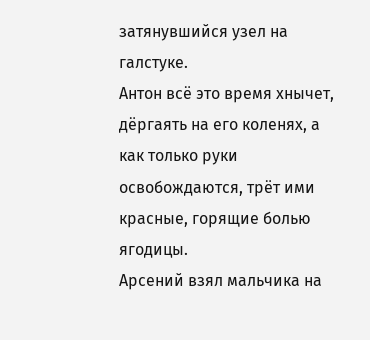затянувшийся узел на галстуке.
Антон всё это время хнычет, дёргаять на его коленях, а как только руки освобождаются, трёт ими красные, горящие болью ягодицы.
Арсений взял мальчика на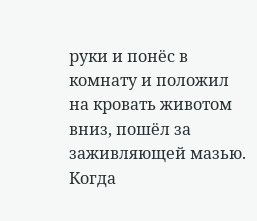руки и понёс в комнату и положил на кровать животом вниз, пошёл за заживляющей мазью.
Когда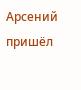Арсений пришёл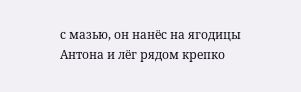с мазью, он нанёс на ягодицы Антона и лёг рядом крепко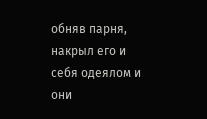обняв парня, накрыл его и себя одеялом и они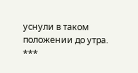уснули в таком положении до утра.
***